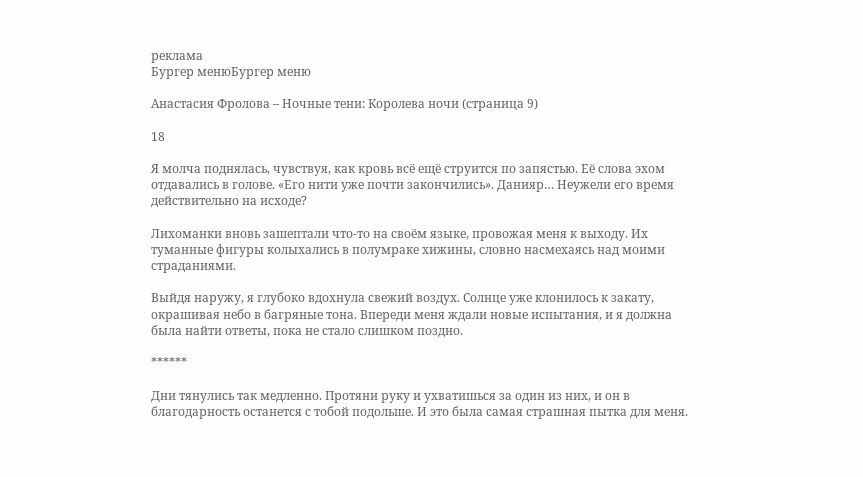реклама
Бургер менюБургер меню

Анастасия Фролова – Ночные тени: Королева ночи (страница 9)

18

Я молча поднялась, чувствуя, как кровь всё ещё струится по запястью. Её слова эхом отдавались в голове. «Его нити уже почти закончились». Данияр… Неужели его время действительно на исходе?

Лихоманки вновь зашептали что-то на своём языке, провожая меня к выходу. Их туманные фигуры колыхались в полумраке хижины, словно насмехаясь над моими страданиями.

Выйдя наружу, я глубоко вдохнула свежий воздух. Солнце уже клонилось к закату, окрашивая небо в багряные тона. Впереди меня ждали новые испытания, и я должна была найти ответы, пока не стало слишком поздно.

******

Дни тянулись так медленно. Протяни руку и ухватишься за один из них, и он в благодарность останется с тобой подольше. И это была самая страшная пытка для меня.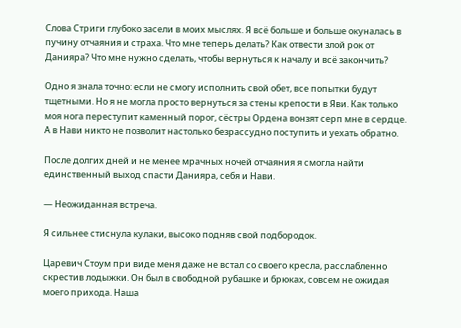Слова Стриги глубоко засели в моих мыслях. Я всё больше и больше окуналась в пучину отчаяния и страха. Что мне теперь делать? Как отвести злой рок от Данияра? Что мне нужно сделать, чтобы вернуться к началу и всё закончить?

Одно я знала точно: если не смогу исполнить свой обет, все попытки будут тщетными. Но я не могла просто вернуться за стены крепости в Яви. Как только моя нога переступит каменный порог, сёстры Ордена вонзят серп мне в сердце. А в Нави никто не позволит настолько безрассудно поступить и уехать обратно.

После долгих дней и не менее мрачных ночей отчаяния я смогла найти единственный выход спасти Данияра, себя и Нави.

— Неожиданная встреча.

Я сильнее стиснула кулаки, высоко подняв свой подбородок.

Царевич Стоум при виде меня даже не встал со своего кресла, расслабленно скрестив лодыжки. Он был в свободной рубашке и брюках, совсем не ожидая моего прихода. Наша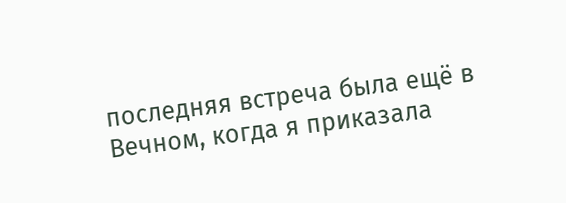последняя встреча была ещё в Вечном, когда я приказала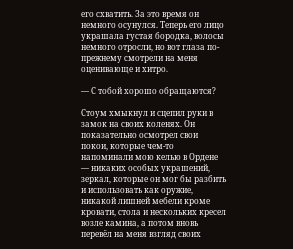его схватить. За это время он немного осунулся. Теперь его лицо украшала густая бородка, волосы немного отросли, но вот глаза по-прежнему смотрели на меня оценивающе и хитро.

— С тобой хорошо обращаются?

Стоум хмыкнул и сцепил руки в замок на своих коленях. Он показательно осмотрел свои покои, которые чем-то напоминали мою келью в Ордене — никаких особых украшений, зеркал, которые он мог бы разбить и использовать как оружие, никакой лишней мебели кроме кровати, стола и нескольких кресел возле камина, а потом вновь перевёл на меня взгляд своих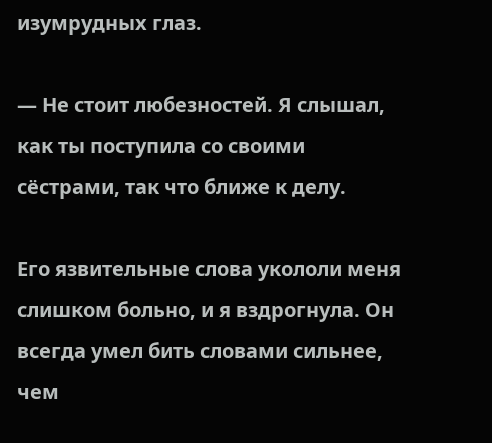изумрудных глаз.

— Не стоит любезностей. Я слышал, как ты поступила со своими сёстрами, так что ближе к делу.

Его язвительные слова укололи меня слишком больно, и я вздрогнула. Он всегда умел бить словами сильнее, чем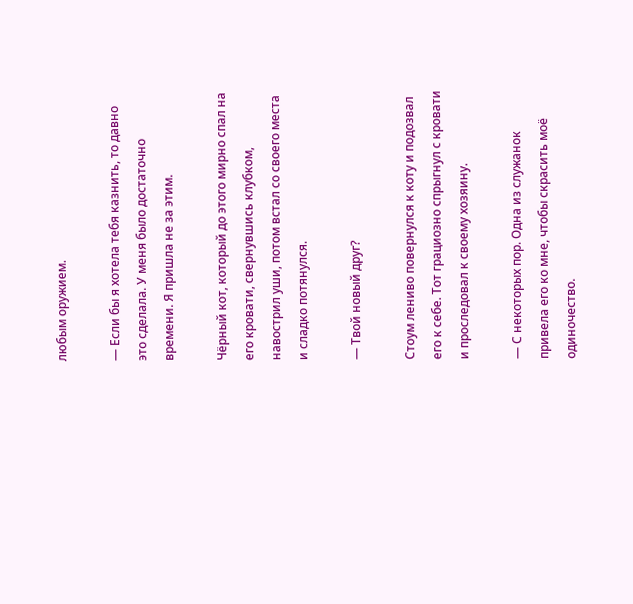любым оружием.

— Если бы я хотела тебя казнить, то давно это сделала. У меня было достаточно времени. Я пришла не за этим.

Чёрный кот, который до этого мирно спал на его кровати, свернувшись клубком, навострил уши, потом встал со своего места и сладко потянулся.

— Твой новый друг?

Стоум лениво повернулся к коту и подозвал его к себе. Тот грациозно спрыгнул с кровати и проследовал к своему хозяину.

— С некоторых пор. Одна из служанок привела его ко мне, чтобы скрасить моё одиночество.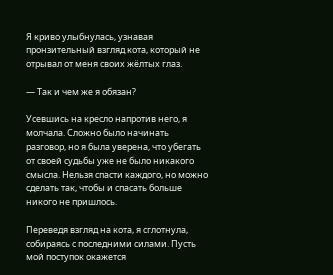Я криво улыбнулась, узнавая пронзительный взгляд кота, который не отрывал от меня своих жёлтых глаз.

— Так и чем же я обязан?

Усевшись на кресло напротив него, я молчала. Сложно было начинать разговор, но я была уверена, что убегать от своей судьбы уже не было никакого смысла. Нельзя спасти каждого, но можно сделать так, чтобы и спасать больше никого не пришлось.

Переведя взгляд на кота, я сглотнула, собираясь с последними силами. Пусть мой поступок окажется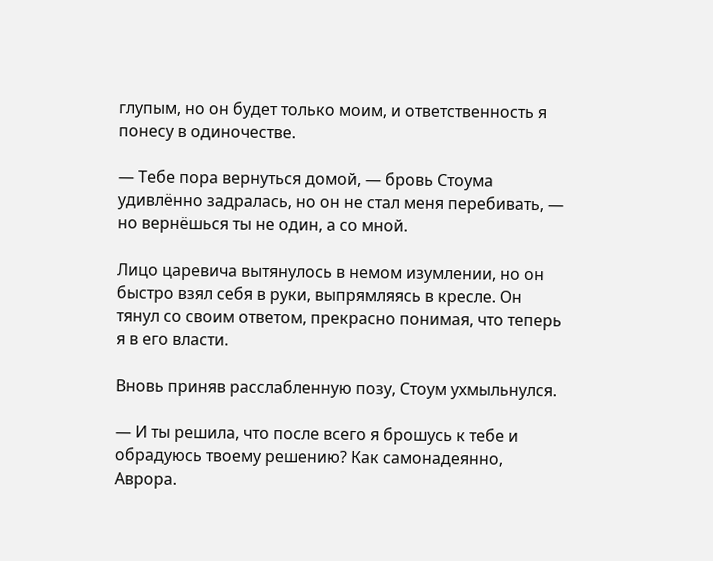глупым, но он будет только моим, и ответственность я понесу в одиночестве.

— Тебе пора вернуться домой, — бровь Стоума удивлённо задралась, но он не стал меня перебивать, — но вернёшься ты не один, а со мной.

Лицо царевича вытянулось в немом изумлении, но он быстро взял себя в руки, выпрямляясь в кресле. Он тянул со своим ответом, прекрасно понимая, что теперь я в его власти.

Вновь приняв расслабленную позу, Стоум ухмыльнулся.

— И ты решила, что после всего я брошусь к тебе и обрадуюсь твоему решению? Как самонадеянно, Аврора.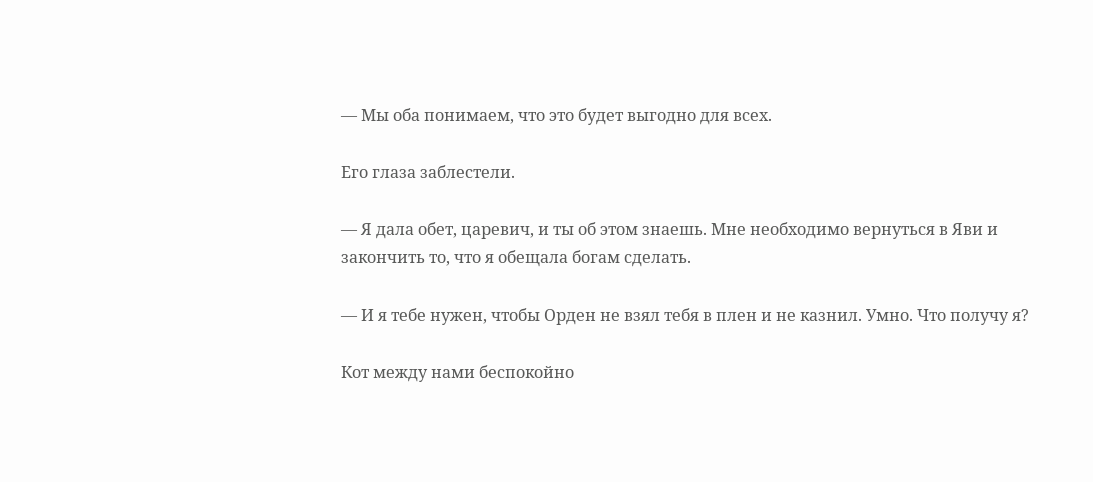— Мы оба понимаем, что это будет выгодно для всех.

Его глаза заблестели.

— Я дала обет, царевич, и ты об этом знаешь. Мне необходимо вернуться в Яви и закончить то, что я обещала богам сделать.

— И я тебе нужен, чтобы Орден не взял тебя в плен и не казнил. Умно. Что получу я?

Кот между нами беспокойно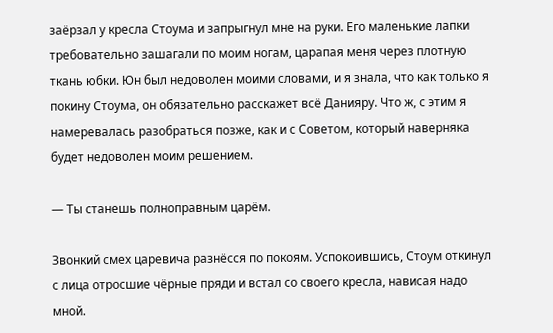заёрзал у кресла Стоума и запрыгнул мне на руки. Его маленькие лапки требовательно зашагали по моим ногам, царапая меня через плотную ткань юбки. Юн был недоволен моими словами, и я знала, что как только я покину Стоума, он обязательно расскажет всё Данияру. Что ж, с этим я намеревалась разобраться позже, как и с Советом, который наверняка будет недоволен моим решением.

— Ты станешь полноправным царём.

Звонкий смех царевича разнёсся по покоям. Успокоившись, Стоум откинул с лица отросшие чёрные пряди и встал со своего кресла, нависая надо мной.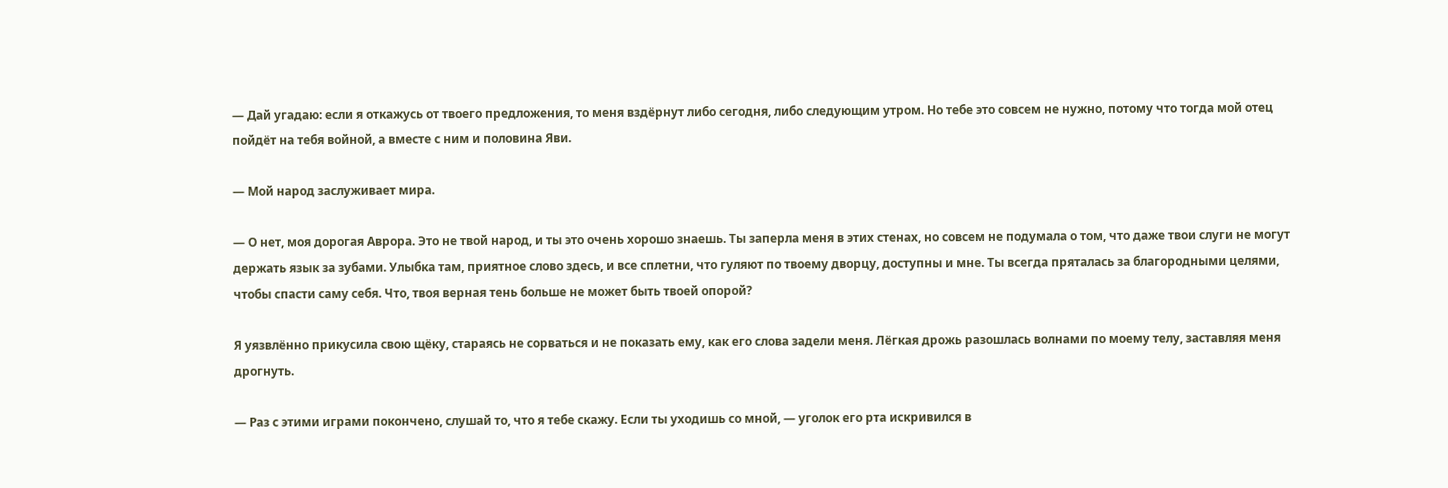— Дай угадаю: если я откажусь от твоего предложения, то меня вздёрнут либо сегодня, либо следующим утром. Но тебе это совсем не нужно, потому что тогда мой отец пойдёт на тебя войной, а вместе с ним и половина Яви.

— Мой народ заслуживает мира.

— О нет, моя дорогая Аврора. Это не твой народ, и ты это очень хорошо знаешь. Ты заперла меня в этих стенах, но совсем не подумала о том, что даже твои слуги не могут держать язык за зубами. Улыбка там, приятное слово здесь, и все сплетни, что гуляют по твоему дворцу, доступны и мне. Ты всегда пряталась за благородными целями, чтобы спасти саму себя. Что, твоя верная тень больше не может быть твоей опорой?

Я уязвлённо прикусила свою щёку, стараясь не сорваться и не показать ему, как его слова задели меня. Лёгкая дрожь разошлась волнами по моему телу, заставляя меня дрогнуть.

— Раз с этими играми покончено, слушай то, что я тебе скажу. Если ты уходишь со мной, — уголок его рта искривился в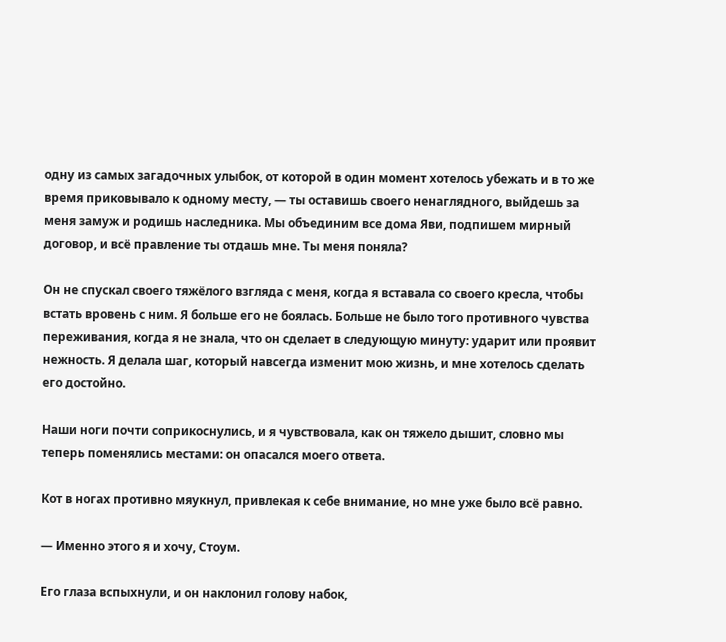одну из самых загадочных улыбок, от которой в один момент хотелось убежать и в то же время приковывало к одному месту, — ты оставишь своего ненаглядного, выйдешь за меня замуж и родишь наследника. Мы объединим все дома Яви, подпишем мирный договор, и всё правление ты отдашь мне. Ты меня поняла?

Он не спускал своего тяжёлого взгляда с меня, когда я вставала со своего кресла, чтобы встать вровень с ним. Я больше его не боялась. Больше не было того противного чувства переживания, когда я не знала, что он сделает в следующую минуту: ударит или проявит нежность. Я делала шаг, который навсегда изменит мою жизнь, и мне хотелось сделать его достойно.

Наши ноги почти соприкоснулись, и я чувствовала, как он тяжело дышит, словно мы теперь поменялись местами: он опасался моего ответа.

Кот в ногах противно мяукнул, привлекая к себе внимание, но мне уже было всё равно.

— Именно этого я и хочу, Стоум.

Его глаза вспыхнули, и он наклонил голову набок,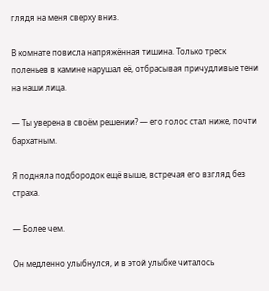глядя на меня сверху вниз.

В комнате повисла напряжённая тишина. Только треск поленьев в камине нарушал её, отбрасывая причудливые тени на наши лица.

— Ты уверена в своём решении? — его голос стал ниже, почти бархатным.

Я подняла подбородок ещё выше, встречая его взгляд без страха.

— Более чем.

Он медленно улыбнулся, и в этой улыбке читалось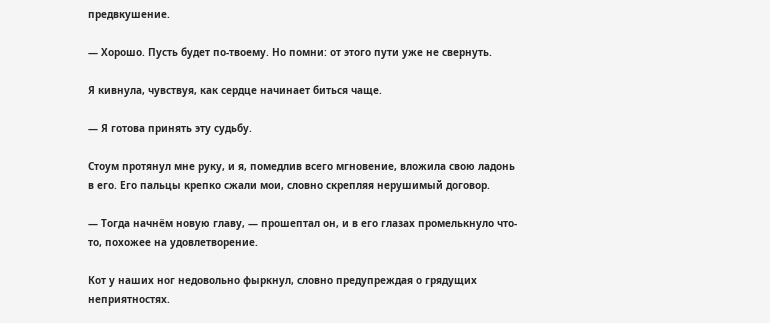предвкушение.

— Хорошо. Пусть будет по-твоему. Но помни: от этого пути уже не свернуть.

Я кивнула, чувствуя, как сердце начинает биться чаще.

— Я готова принять эту судьбу.

Стоум протянул мне руку, и я, помедлив всего мгновение, вложила свою ладонь в его. Его пальцы крепко сжали мои, словно скрепляя нерушимый договор.

— Тогда начнём новую главу, — прошептал он, и в его глазах промелькнуло что-то, похожее на удовлетворение.

Кот у наших ног недовольно фыркнул, словно предупреждая о грядущих неприятностях.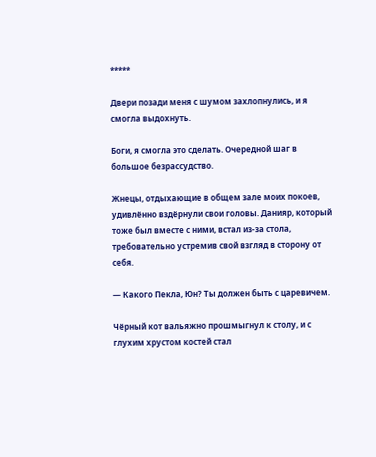*****

Двери позади меня с шумом захлопнулись, и я смогла выдохнуть.

Боги, я смогла это сделать. Очередной шаг в большое безрассудство.

Жнецы, отдыхающие в общем зале моих покоев, удивлённо вздёрнули свои головы. Данияр, который тоже был вместе с ними, встал из-за стола, требовательно устремив свой взгляд в сторону от себя.

— Какого Пекла, Юн? Ты должен быть с царевичем.

Чёрный кот вальяжно прошмыгнул к столу, и с глухим хрустом костей стал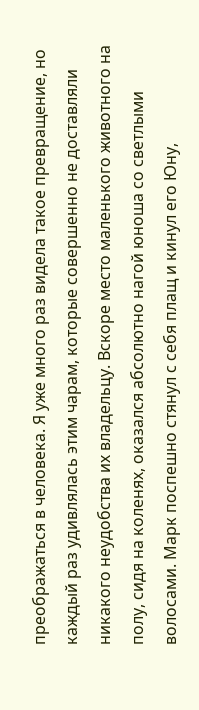преображаться в человека. Я уже много раз видела такое превращение, но каждый раз удивлялась этим чарам, которые совершенно не доставляли никакого неудобства их владельцу. Вскоре место маленького животного на полу, сидя на коленях, оказался абсолютно нагой юноша со светлыми волосами. Марк поспешно стянул с себя плащ и кинул его Юну,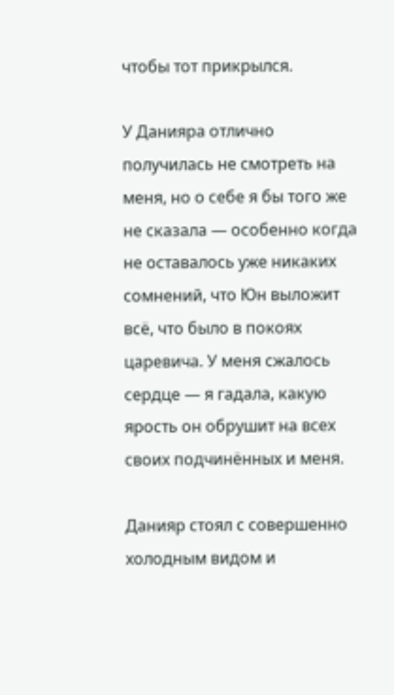чтобы тот прикрылся.

У Данияра отлично получилась не смотреть на меня, но о себе я бы того же не сказала — особенно когда не оставалось уже никаких сомнений, что Юн выложит всё, что было в покоях царевича. У меня сжалось сердце — я гадала, какую ярость он обрушит на всех своих подчинённых и меня.

Данияр стоял с совершенно холодным видом и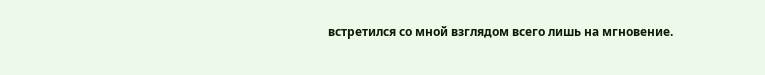встретился со мной взглядом всего лишь на мгновение.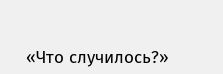«Что случилось?»